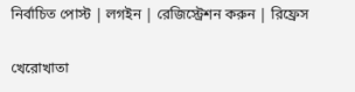নির্বাচিত পোস্ট | লগইন | রেজিস্ট্রেশন করুন | রিফ্রেস

খেরোখাতা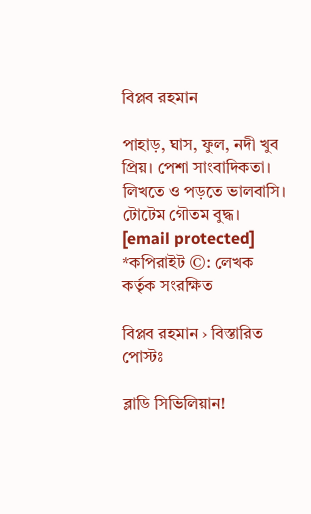বিপ্লব রহমান

পাহাড়, ঘাস, ফুল, নদী খুব প্রিয়। পেশা সাংবাদিকতা। লিখতে ও পড়তে ভালবাসি। টোটেম গৌতম বুদ্ধ। [email protected] *কপিরাইট ©: লেখক কর্তৃক সংরক্ষিত

বিপ্লব রহমান › বিস্তারিত পোস্টঃ

ব্লাডি সিভিলিয়ান!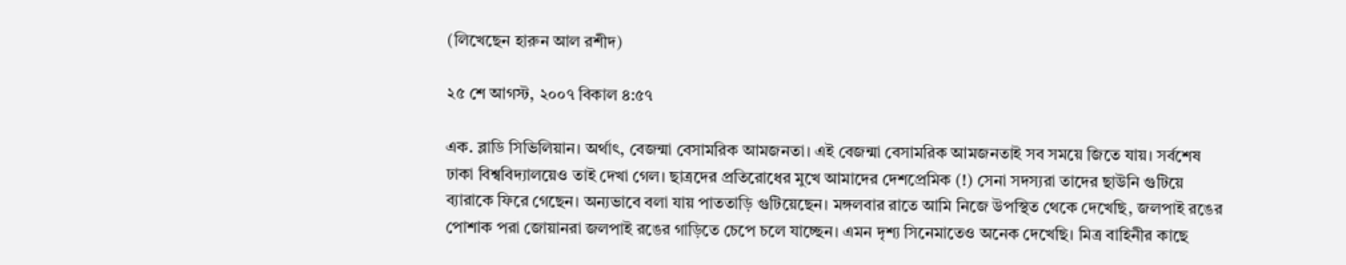(লিখেছেন হারুন আল রশীদ)

২৫ শে আগস্ট, ২০০৭ বিকাল ৪:৫৭

এক. ব্লাডি সিভিলিয়ান। অর্থাৎ, বেজন্মা বেসামরিক আমজনতা। এই বেজন্মা বেসামরিক আমজনতাই সব সময়ে জিতে যায়। সর্বশেষ ঢাকা বিশ্ববিদ্যালয়েও তাই দেখা গেল। ছাত্রদের প্রতিরোধের মুখে আমাদের দেশপ্রেমিক (!) সেনা সদস্যরা তাদের ছাউনি গুটিয়ে ব্যারাকে ফিরে গেছেন। অন্যভাবে বলা যায় পাততাড়ি গুটিয়েছেন। মঙ্গলবার রাতে আমি নিজে উপস্থিত থেকে দেখেছি, জলপাই রঙের পোশাক পরা জোয়ানরা জলপাই রঙের গাড়িতে চেপে চলে যাচ্ছেন। এমন দৃশ্য সিনেমাতেও অনেক দেখেছি। মিত্র বাহিনীর কাছে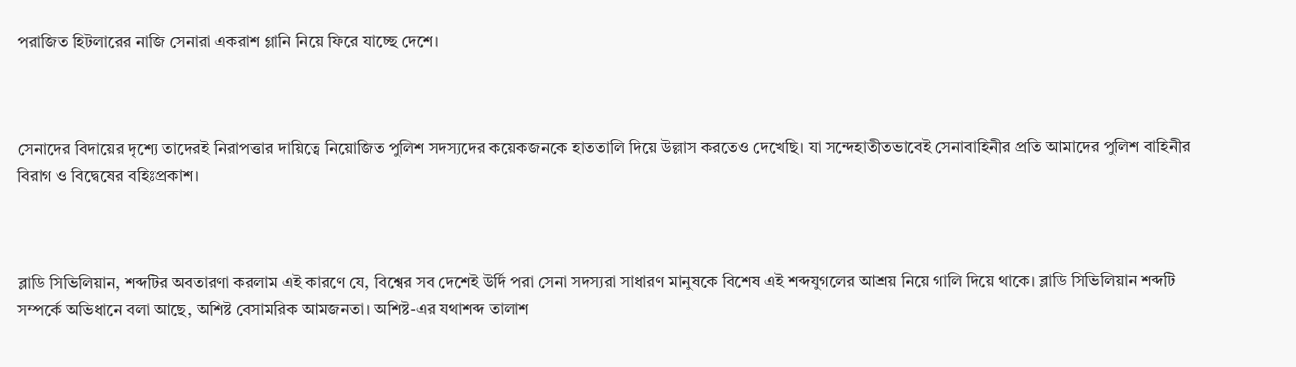পরাজিত হিটলারের নাজি সেনারা একরাশ গ্লানি নিয়ে ফিরে যাচ্ছে দেশে।



সেনাদের বিদায়ের দৃশ্যে তাদেরই নিরাপত্তার দায়িত্বে নিয়োজিত পুলিশ সদস্যদের কয়েকজনকে হাততালি দিয়ে উল্লাস করতেও দেখেছি। যা সন্দেহাতীতভাবেই সেনাবাহিনীর প্রতি আমাদের পুলিশ বাহিনীর বিরাগ ও বিদ্বেষের বহিঃপ্রকাশ।



ব্লাডি সিভিলিয়ান, শব্দটির অবতারণা করলাম এই কারণে যে, বিশ্বের সব দেশেই উর্দি পরা সেনা সদস্যরা সাধারণ মানুষকে বিশেষ এই শব্দযুগলের আশ্রয় নিয়ে গালি দিয়ে থাকে। ব্লাডি সিভিলিয়ান শব্দটি সম্পর্কে অভিধানে বলা আছে, অশিষ্ট বেসামরিক আমজনতা। অশিষ্ট-এর যথাশব্দ তালাশ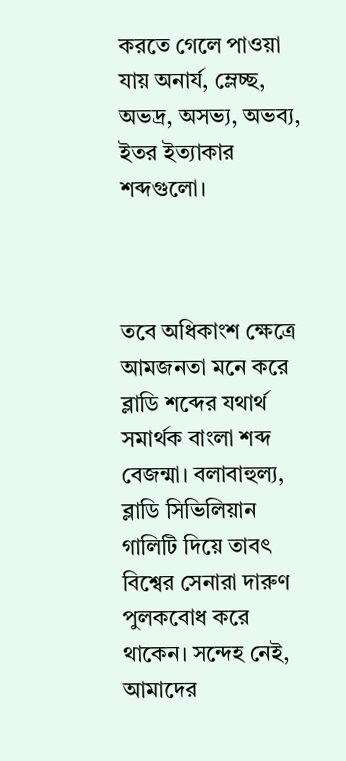করতে গেলে পাওয়া যায় অনার্য, ম্লেচ্ছ, অভদ্র, অসভ্য, অভব্য, ইতর ইত্যাকার শব্দগুলো।



তবে অধিকাংশ ক্ষেত্রে আমজনতা মনে করে ব্লাডি শব্দের যথার্থ সমার্থক বাংলা শব্দ বেজন্মা। বলাবাহুল্য, ব্লাডি সিভিলিয়ান গালিটি দিয়ে তাবৎ বিশ্বের সেনারা দারুণ পুলকবোধ করে থাকেন। সন্দেহ নেই, আমাদের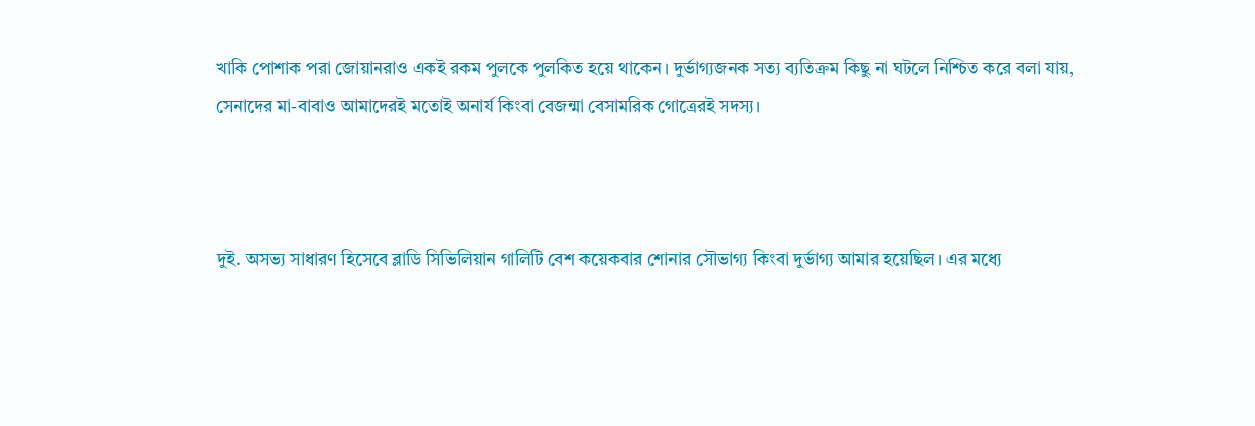খাকি পোশাক পরা জোয়ানরাও একই রকম পুলকে পুলকিত হয়ে থাকেন। দুর্ভাগ্যজনক সত্য ব্যতিক্রম কিছু না ঘটলে নিশ্চিত করে বলা যায়, সেনাদের মা-বাবাও আমাদেরই মতোই অনার্য কিংবা বেজন্মা বেসামরিক গোত্রেরই সদস্য।



দুই. অসভ্য সাধারণ হিসেবে ব্লাডি সিভিলিয়ান গালিটি বেশ কয়েকবার শোনার সৌভাগ্য কিংবা দুর্ভাগ্য আমার হয়েছিল। এর মধ্যে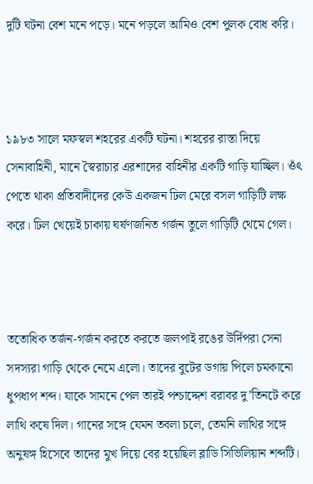দুটি ঘটনা বেশ মনে পড়ে। মনে পড়লে আমিও বেশ পুলক বোধ করি।



১৯৮৩ সালে মফস্বল শহরের একটি ঘটনা। শহরের রাস্তা দিয়ে সেনাবাহিনী, মানে স্বৈরাচার এরশাদের বাহিনীর একটি গাড়ি যাচ্ছিল। ওঁৎ পেতে থাকা প্রতিবাদীদের কেউ একজন ঢিল মেরে বসল গাড়িটি লক্ষ করে। ঢিল খেয়েই চাকায় ঘর্ষণজনিত গর্জন তুলে গাড়িটি থেমে গেল।



ততোধিক তর্জন-গর্জন করতে করতে জলপাই রঙের উর্দিপরা সেনা সদস্যরা গাড়ি থেকে নেমে এলো। তাদের বুটের ডগায় পিলে চমকানো ধুপধাপ শব্দ। যাকে সামনে পেল তারই পশ্চাদ্দেশ বরাবর দু’তিনটে করে লাথি কষে দিল। গানের সঙ্গে যেমন তবলা চলে, তেমনি লাথির সঙ্গে অনুষঙ্গ হিসেবে তাদের মুখ দিয়ে বের হয়েছিল ব্লাডি সিভিলিয়ান শব্দটি।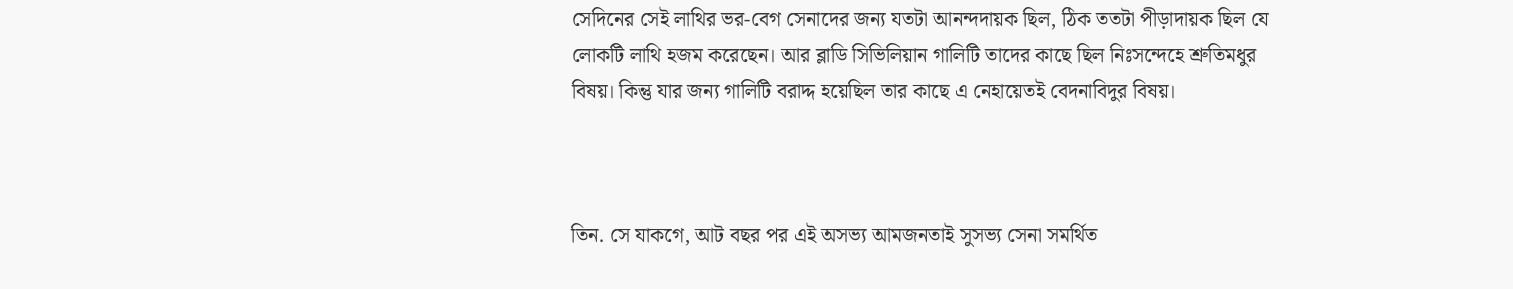সেদিনের সেই লাথির ভর-বেগ সেনাদের জন্য যতটা আনন্দদায়ক ছিল, ঠিক ততটা পীড়াদায়ক ছিল যে লোকটি লাথি হজম করেছেন। আর ব্লাডি সিভিলিয়ান গালিটি তাদের কাছে ছিল নিঃসন্দেহে শ্রুতিমধুর বিষয়। কিন্তু যার জন্য গালিটি বরাদ্দ হয়েছিল তার কাছে এ নেহায়েতই বেদনাবিদুর বিষয়।



তিন. সে যাকগে, আট বছর পর এই অসভ্য আমজনতাই সুসভ্য সেনা সমর্থিত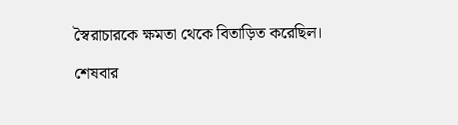স্বৈরাচারকে ক্ষমতা থেকে বিতাড়িত করেছিল।

শেষবার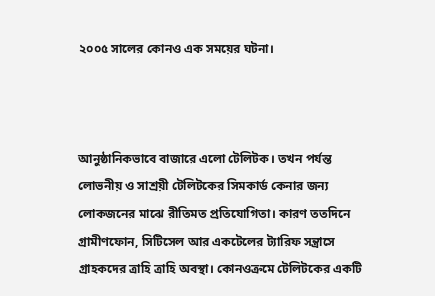২০০৫ সালের কোনও এক সময়ের ঘটনা।



আনুষ্ঠানিকভাবে বাজারে এলো টেলিটক। তখন পর্যন্ত লোভনীয় ও সাশ্রয়ী টেলিটকের সিমকার্ড কেনার জন্য লোকজনের মাঝে রীতিমত প্রতিযোগিতা। কারণ ততদিনে গ্রামীণফোন, সিটিসেল আর একটেলের ট্যারিফ সন্ত্রাসে গ্রাহকদের ত্রাহি ত্রাহি অবস্থা। কোনওক্রমে টেলিটকের একটি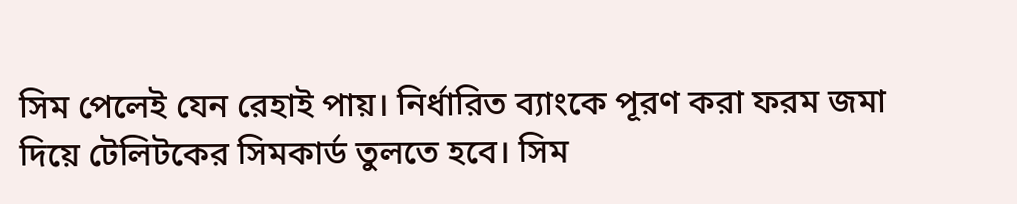সিম পেলেই যেন রেহাই পায়। নির্ধারিত ব্যাংকে পূরণ করা ফরম জমা দিয়ে টেলিটকের সিমকার্ড তুলতে হবে। সিম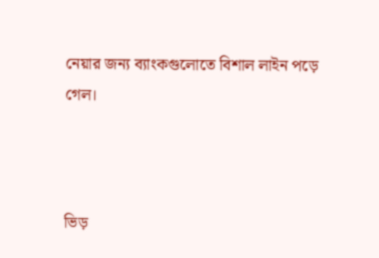নেয়ার জন্য ব্যাংকগুলোতে বিশাল লাইন পড়ে গেল।



ভিড়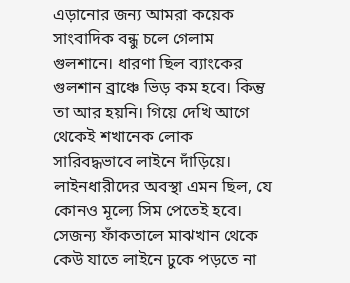এড়ানোর জন্য আমরা কয়েক সাংবাদিক বন্ধু চলে গেলাম গুলশানে। ধারণা ছিল ব্যাংকের গুলশান ব্রাঞ্চে ভিড় কম হবে। কিন্তু তা আর হয়নি। গিয়ে দেখি আগে থেকেই শখানেক লোক সারিবদ্ধভাবে লাইনে দাঁড়িয়ে। লাইনধারীদের অবস্থা এমন ছিল, যে কোনও মূল্যে সিম পেতেই হবে। সেজন্য ফাঁকতালে মাঝখান থেকে কেউ যাতে লাইনে ঢুকে পড়তে না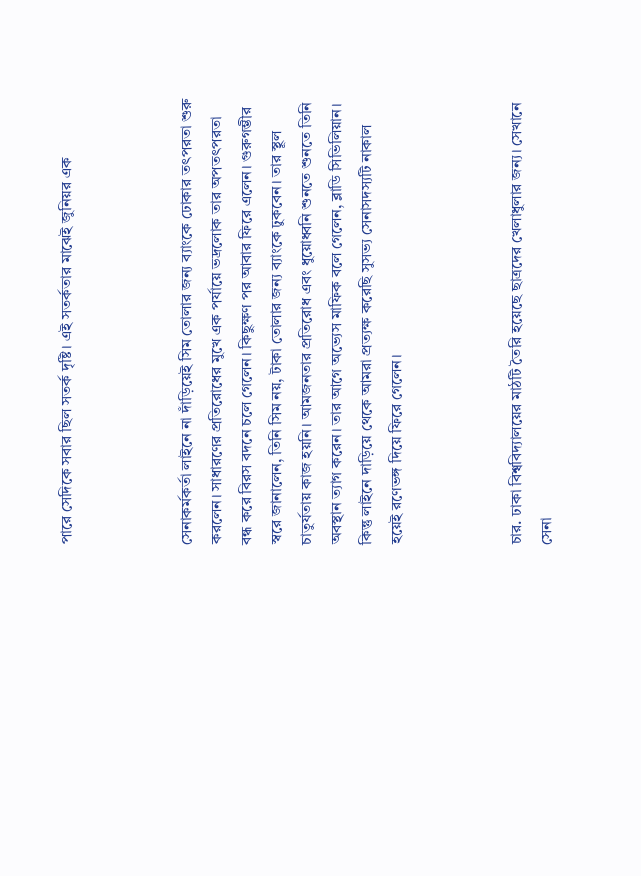পারে সেদিকে সবার ছিল সতর্ক দৃষ্টি। এই সতর্কতার মাঝেই জুনিয়র এক



সেনাকর্মকর্তা লাইনে না দাঁড়িয়েই সিম তোলার জন্য ব্যাংকে ঢোকার তৎপরতা শুরু করলেন। সাধারণের প্রতিরোধের মুখে এক পর্যায়ে ভদ্রলোক তার অপতৎপরতা বন্ধ করে বিরস বদনে চলে গেলেন। কিছুক্ষণ পর আবার ফিরে এলেন। গুরুগম্ভীর স্বরে জানালেন, তিনি সিম নয়, টাকা তোলার জন্য ব্যাংকে ঢুকবেন। তার স্থূল চাতুর্যতায় কাজ হয়নি। আমজনতার প্রতিরোধ এবং ধুয়োধ্বনি শুনতে শুনতে তিনি অবস্থান ত্যাগ করেন। তার আগে অভ্যেস মাফিক বলে গেলেন, ব্লাডি সিভিলিয়ান। কিন্তু লাইনে দাড়িয়ে থেকে আমরা প্রত্যক্ষ করেছি সুসভ্য সেনাসদস্যটি নাকাল হয়েই রণেভঙ্গ দিয়ে ফিরে গেলেন।



চার. ঢাকা বিশ্ববিদ্যালয়ের মাঠটি তৈরি হয়েছে ছাত্রদের খেলাধুলার জন্য। সেখানে সেনা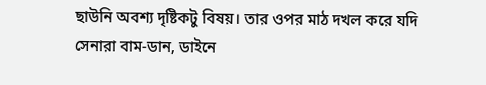ছাউনি অবশ্য দৃষ্টিকটু বিষয়। তার ওপর মাঠ দখল করে যদি সেনারা বাম-ডান, ডাইনে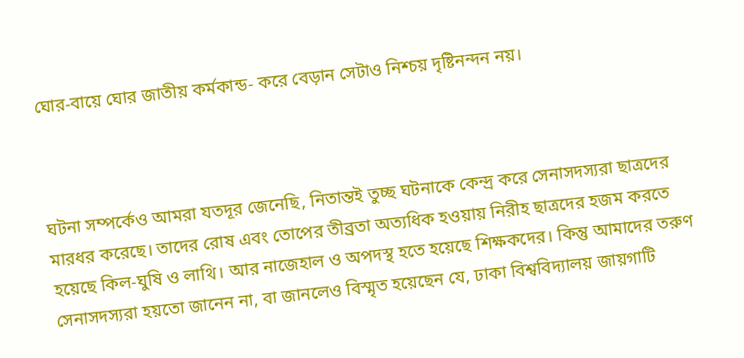ঘোর-বায়ে ঘোর জাতীয় কর্মকান্ড- করে বেড়ান সেটাও নিশ্চয় দৃষ্টিনন্দন নয়।



ঘটনা সম্পর্কেও আমরা যতদূর জেনেছি, নিতান্তই তুচ্ছ ঘটনাকে কেন্দ্র করে সেনাসদস্যরা ছাত্রদের মারধর করেছে। তাদের রোষ এবং তোপের তীব্রতা অত্যধিক হওয়ায় নিরীহ ছাত্রদের হজম করতে হয়েছে কিল-ঘুষি ও লাথি। আর নাজেহাল ও অপদস্থ হতে হয়েছে শিক্ষকদের। কিন্তু আমাদের তরুণ সেনাসদস্যরা হয়তো জানেন না, বা জানলেও বিস্মৃত হয়েছেন যে, ঢাকা বিশ্ববিদ্যালয় জায়গাটি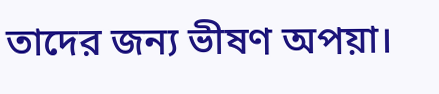তাদের জন্য ভীষণ অপয়া।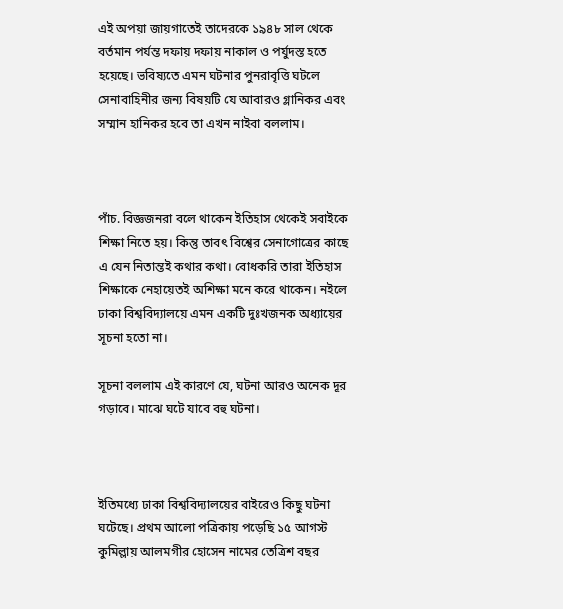এই অপয়া জায়গাতেই তাদেরকে ১৯৪৮ সাল থেকে বর্তমান পর্যন্ত দফায় দফায় নাকাল ও পর্যুদস্ত হতে হয়েছে। ভবিষ্যতে এমন ঘটনার পুনরাবৃত্তি ঘটলে সেনাবাহিনীর জন্য বিষয়টি যে আবারও গ্লানিকর এবং সম্মান হানিকর হবে তা এখন নাইবা বললাম।



পাঁচ. বিজ্ঞজনরা বলে থাকেন ইতিহাস থেকেই সবাইকে শিক্ষা নিতে হয়। কিন্তু তাবৎ বিশ্বের সেনাগোত্রের কাছে এ যেন নিতান্তই কথার কথা। বোধকরি তারা ইতিহাস শিক্ষাকে নেহায়েতই অশিক্ষা মনে করে থাকেন। নইলে ঢাকা বিশ্ববিদ্যালয়ে এমন একটি দুঃখজনক অধ্যায়ের সূচনা হতো না।

সূচনা বললাম এই কারণে যে, ঘটনা আরও অনেক দূর গড়াবে। মাঝে ঘটে যাবে বহু ঘটনা।



ইতিমধ্যে ঢাকা বিশ্ববিদ্যালয়ের বাইরেও কিছু ঘটনা ঘটেছে। প্রথম আলো পত্রিকায় পড়েছি ১৫ আগস্ট কুমিল্লায় আলমগীর হোসেন নামের তেত্রিশ বছর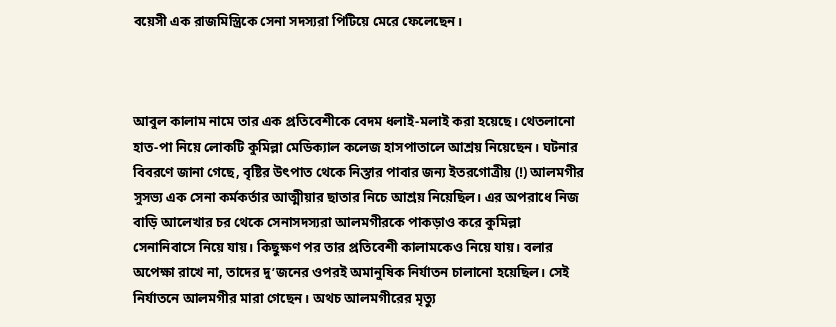বয়েসী এক রাজমিস্ত্রিকে সেনা সদস্যরা পিটিয়ে মেরে ফেলেছেন।



আবুল কালাম নামে তার এক প্রতিবেশীকে বেদম ধলাই-মলাই করা হয়েছে। থেতলানো হাত-পা নিয়ে লোকটি কুমিল্লা মেডিক্যাল কলেজ হাসপাতালে আশ্রয় নিয়েছেন। ঘটনার বিবরণে জানা গেছে, বৃষ্টির উৎপাত থেকে নিস্তার পাবার জন্য ইতরগোত্রীয় (!) আলমগীর সুসভ্য এক সেনা কর্মকর্তার আত্মীয়ার ছাতার নিচে আশ্রয় নিয়েছিল। এর অপরাধে নিজ বাড়ি আলেখার চর থেকে সেনাসদস্যরা আলমগীরকে পাকড়াও করে কুমিল্লা সেনানিবাসে নিয়ে যায়। কিছুক্ষণ পর তার প্রতিবেশী কালামকেও নিয়ে যায়। বলার অপেক্ষা রাখে না, তাদের দু’জনের ওপরই অমানুষিক নির্যাতন চালানো হয়েছিল। সেই নির্যাতনে আলমগীর মারা গেছেন। অথচ আলমগীরের মৃত্যু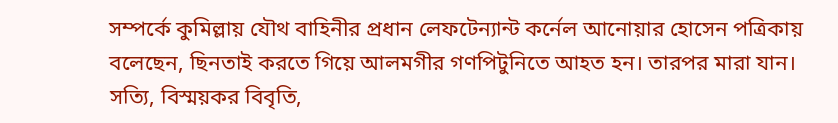সম্পর্কে কুমিল্লায় যৌথ বাহিনীর প্রধান লেফটেন্যান্ট কর্নেল আনোয়ার হোসেন পত্রিকায় বলেছেন, ছিনতাই করতে গিয়ে আলমগীর গণপিটুনিতে আহত হন। তারপর মারা যান। সত্যি, বিস্ময়কর বিবৃতি,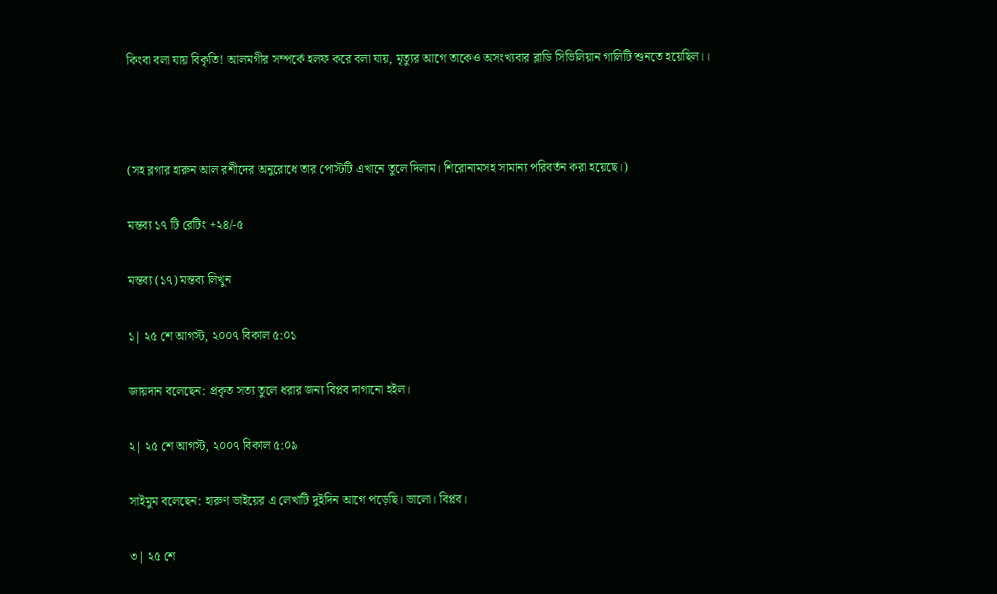কিংবা বলা যায় বিকৃতি! আলমগীর সম্পর্কে হলফ করে বলা যায়, মৃত্যুর আগে তাকেও অসংখ্যবার ব্লাডি সিভিলিয়ান গালিটি শুনতে হয়েছিল।।



(সহ ব্লগার হারুন আল রশীদের অনুরোধে তার পোস্টটি এখানে তুলে দিলাম। শিরোনামসহ সামান্য পরিবর্তন করা হয়েছে।)

মন্তব্য ১৭ টি রেটিং +২৪/-৫

মন্তব্য (১৭) মন্তব্য লিখুন

১| ২৫ শে আগস্ট, ২০০৭ বিকাল ৫:০১

জায়দান বলেছেন: প্রকৃত সত্য তুলে ধরার জন্য বিপ্লব দাগানো হইল।

২| ২৫ শে আগস্ট, ২০০৭ বিকাল ৫:০৯

সাইমুম বলেছেন: হারুণ ভাইয়ের এ লেখাটি দুইদিন আগে পড়েছি। ভালো। বিপ্লব।

৩| ২৫ শে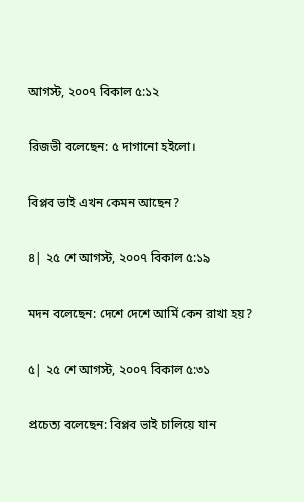আগস্ট, ২০০৭ বিকাল ৫:১২

রিজভী বলেছেন: ৫ দাগানো হইলো।

বিপ্লব ভাই এখন কেমন আছেন?

৪| ২৫ শে আগস্ট, ২০০৭ বিকাল ৫:১৯

মদন বলেছেন: দেশে দেশে আর্মি কেন রাখা হয়?

৫| ২৫ শে আগস্ট, ২০০৭ বিকাল ৫:৩১

প্রচেত্য বলেছেন: বিপ্লব ভাই চালিয়ে যান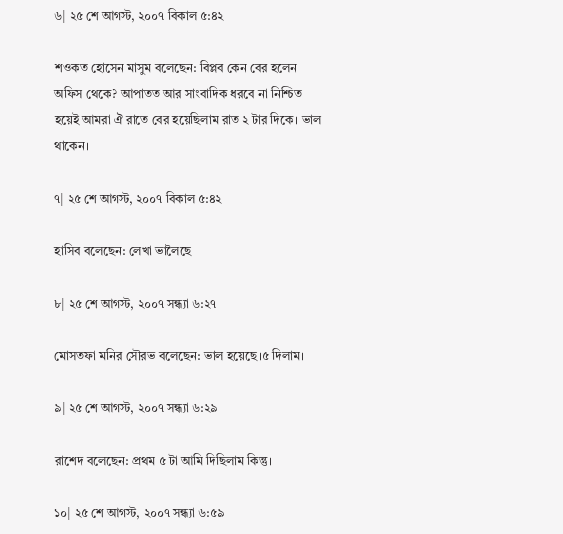৬| ২৫ শে আগস্ট, ২০০৭ বিকাল ৫:৪২

শওকত হোসেন মাসুম বলেছেন: বিপ্লব কেন বের হলেন অফিস থেকে? আপাতত আর সাংবাদিক ধরবে না নিশ্চিত হয়েই আমরা ঐ রাতে বের হয়েছিলাম রাত ২ টার দিকে। ভাল থাকেন।

৭| ২৫ শে আগস্ট, ২০০৭ বিকাল ৫:৪২

হাসিব বলেছেন: লেখা ভালৈছে

৮| ২৫ শে আগস্ট, ২০০৭ সন্ধ্যা ৬:২৭

মোসতফা মনির সৌরভ বলেছেন: ভাল হয়েছে।৫ দিলাম।

৯| ২৫ শে আগস্ট, ২০০৭ সন্ধ্যা ৬:২৯

রাশেদ বলেছেন: প্রথম ৫ টা আমি দিছিলাম কিন্তু।

১০| ২৫ শে আগস্ট, ২০০৭ সন্ধ্যা ৬:৫৯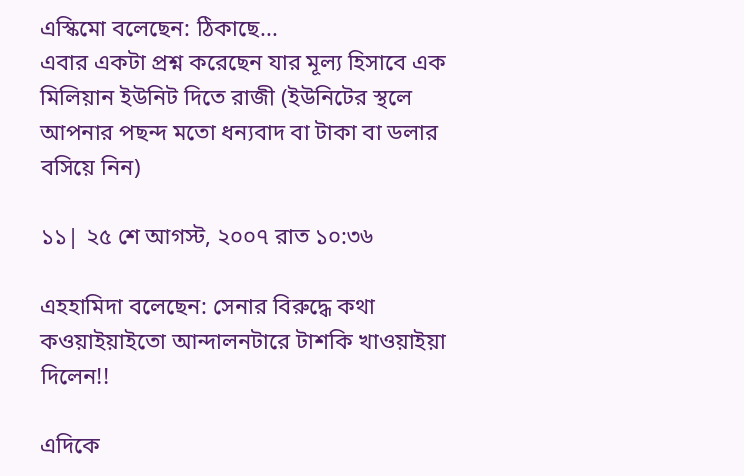এস্কিমো বলেছেন: ঠিকাছে...
এবার একটা প্রশ্ন করেছেন যার মূল্য হিসাবে এক মিলিয়ান ইউনিট দিতে রাজী (ইউনিটের স্থলে আপনার পছন্দ মতো ধন্যবাদ বা টাকা বা ডলার বসিয়ে নিন)

১১| ২৫ শে আগস্ট, ২০০৭ রাত ১০:৩৬

এহহামিদা বলেছেন: সেনার বিরুদ্ধে কথা কওয়াইয়াইতো আন্দালনটারে টাশকি খাওয়াইয়া দিলেন!!

এদিকে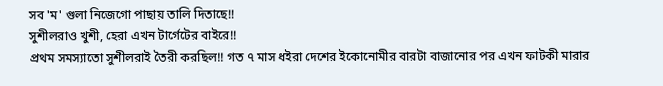সব 'ম' গুলা নিজেগো পাছায় তালি দিতাছে!!
সুশীলরাও খুশী, হেরা এখন টার্গেটের বাইরে!!
প্রথম সমস্যাতো সুশীলরাই তৈরী করছিল!! গত ৭ মাস ধইরা দেশের ইকোনোমীর বারটা বাজানোর পর এখন ফাটকী মারার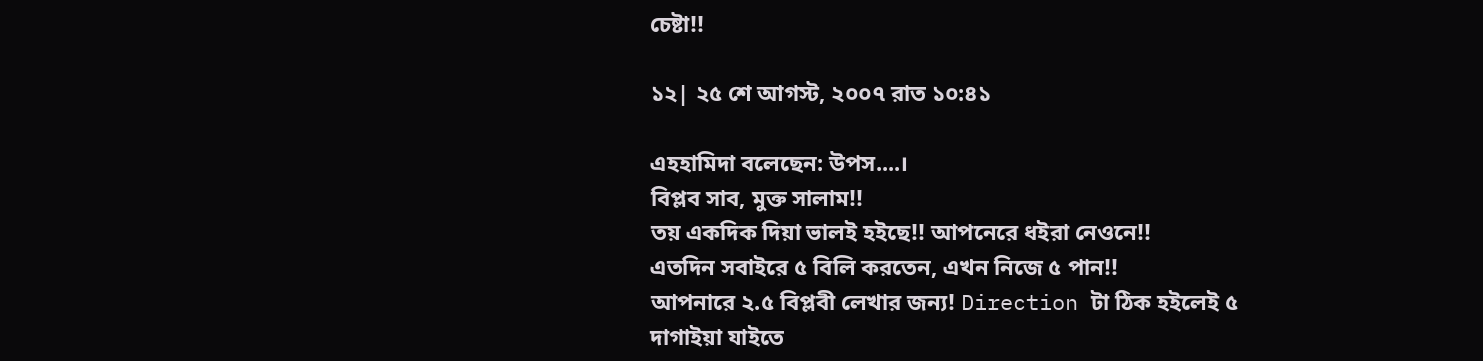চেষ্টা!!

১২| ২৫ শে আগস্ট, ২০০৭ রাত ১০:৪১

এহহামিদা বলেছেন: উপস....।
বিপ্লব সাব, মুক্ত সালাম!!
তয় একদিক দিয়া ভালই হইছে!! আপনেরে ধইরা নেওনে!!
এতদিন সবাইরে ৫ বিলি করতেন, এখন নিজে ৫ পান!!
আপনারে ২.৫ বিপ্লবী লেখার জন্য! Direction টা ঠিক হইলেই ৫ দাগাইয়া যাইতে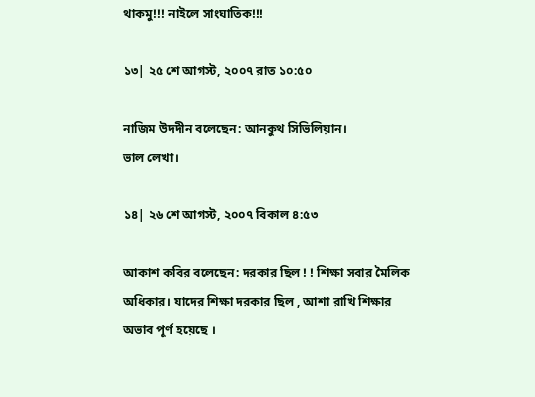থাকমু!!! নাইলে সাংঘাতিক!!!

১৩| ২৫ শে আগস্ট, ২০০৭ রাত ১০:৫০

নাজিম উদদীন বলেছেন: আনকুথ সিভিলিয়ান।
ভাল লেখা।

১৪| ২৬ শে আগস্ট, ২০০৭ বিকাল ৪:৫৩

আকাশ কবির বলেছেন: দরকার ছিল ! ! শিক্ষা সবার মৈলিক অধিকার। যাদের শিক্ষা দরকার ছিল , আশা রাখি শিক্ষার অভাব পূর্ণ হয়েছে ।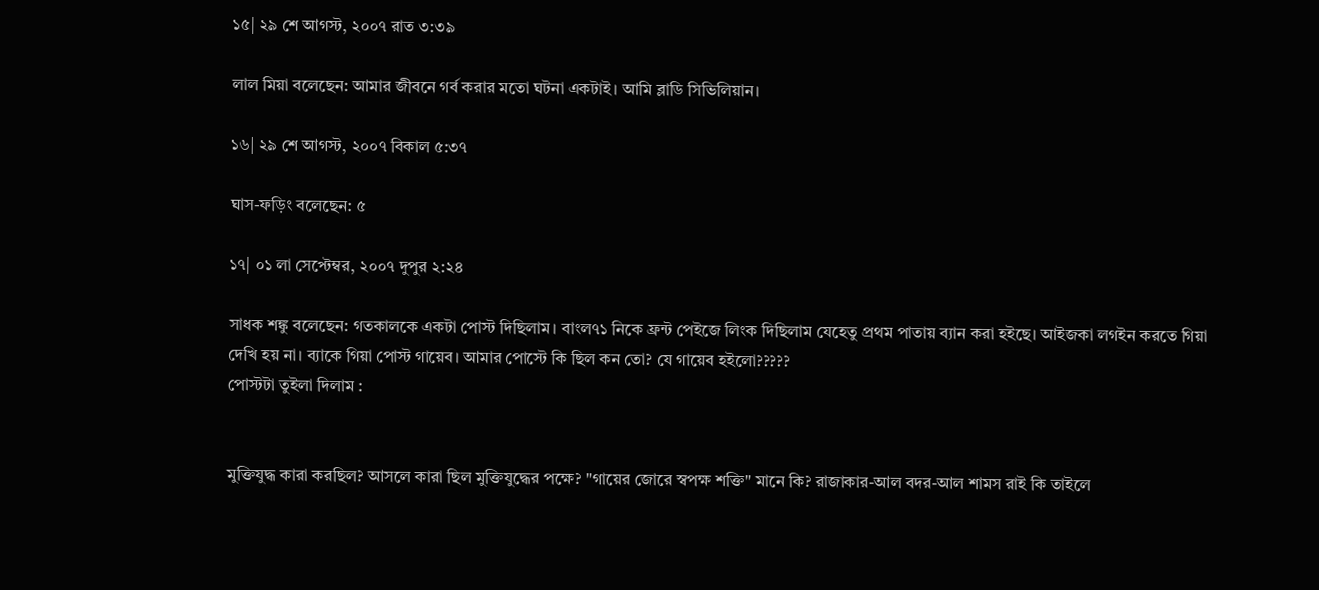১৫| ২৯ শে আগস্ট, ২০০৭ রাত ৩:৩৯

লাল মিয়া বলেছেন: আমার জীবনে গর্ব করার মতো ঘটনা একটাই। আমি ব্লাডি সিভিলিয়ান।

১৬| ২৯ শে আগস্ট, ২০০৭ বিকাল ৫:৩৭

ঘাস-ফড়িং বলেছেন: ৫

১৭| ০১ লা সেপ্টেম্বর, ২০০৭ দুপুর ২:২৪

সাধক শঙ্কু বলেছেন: গতকালকে একটা পোস্ট দিছিলাম। বাংল৭১ নিকে ফ্রন্ট পেইজে লিংক দিছিলাম যেহেতু প্রথম পাতায় ব্যান করা হইছে। আইজকা লগইন করতে গিয়া দেখি হয় না। ব্যাকে গিয়া পোস্ট গায়েব। আমার পোস্টে কি ছিল কন তো? যে গায়েব হইলো?????
পোস্টটা তুইলা দিলাম :


মুক্তিযুদ্ধ কারা করছিল? আসলে কারা ছিল মুক্তিযুদ্ধের পক্ষে? "গায়ের জোরে স্বপক্ষ শক্তি" মানে কি? রাজাকার-আল বদর-আল শামস রাই কি তাইলে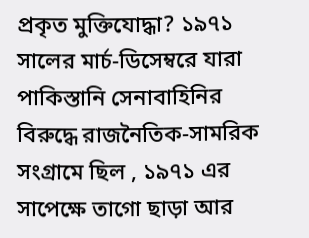প্রকৃত মুক্তিযোদ্ধা? ১৯৭১ সালের মার্চ-ডিসেম্বরে যারা পাকিস্তানি সেনাবাহিনির বিরুদ্ধে রাজনৈতিক-সামরিক সংগ্রামে ছিল , ১৯৭১ এর সাপেক্ষে তাগো ছাড়া আর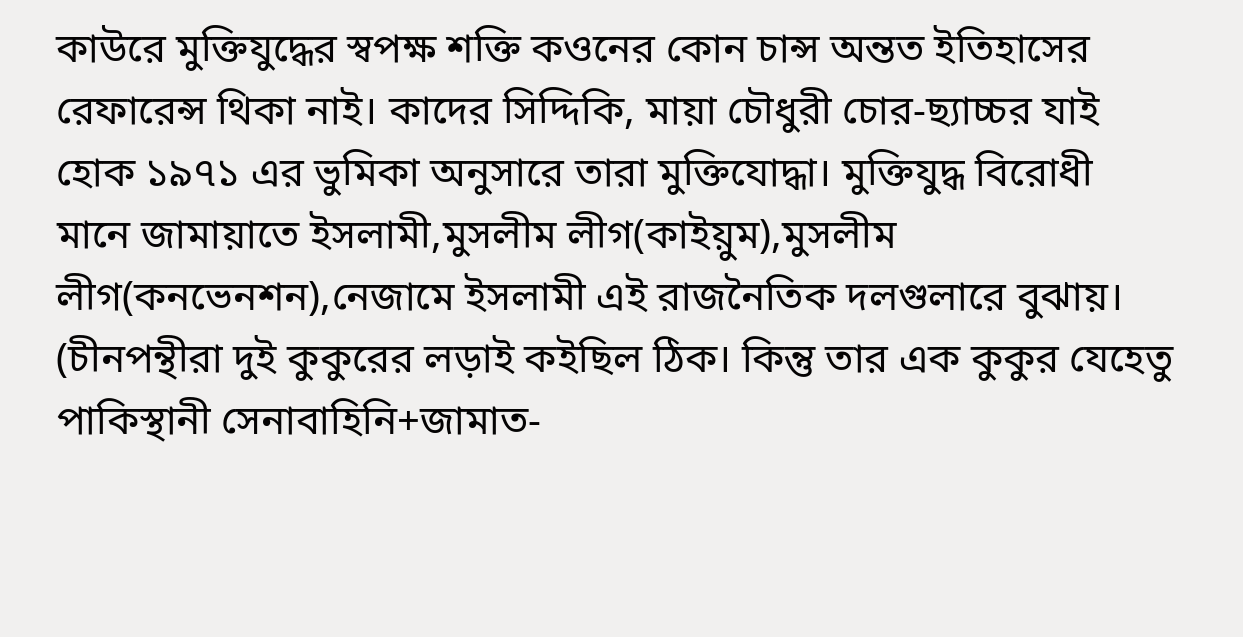কাউরে মুক্তিযুদ্ধের স্বপক্ষ শক্তি কওনের কোন চান্স অন্তত ইতিহাসের রেফারেন্স থিকা নাই। কাদের সিদ্দিকি, মায়া চৌধুরী চোর-ছ্যাচ্চর যাই হোক ১৯৭১ এর ভুমিকা অনুসারে তারা মুক্তিযোদ্ধা। মুক্তিযুদ্ধ বিরোধী মানে জামায়াতে ইসলামী,মুসলীম লীগ(কাইয়ুম),মুসলীম লীগ(কনভেনশন),নেজামে ইসলামী এই রাজনৈতিক দলগুলারে বুঝায়।
(চীনপন্থীরা দুই কুকুরের লড়াই কইছিল ঠিক। কিন্তু তার এক কুকুর যেহেতু পাকিস্থানী সেনাবাহিনি+জামাত-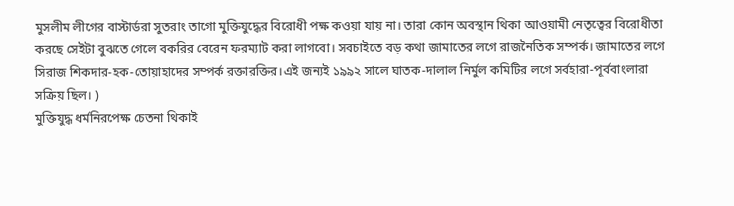মুসলীম লীগের বাস্টার্ডরা সুতরাং তাগো মুক্তিযুদ্ধের বিরোধী পক্ষ কওয়া যায় না। তারা কোন অবস্থান থিকা আওয়ামী নেতৃত্বের বিরোধীতা করছে সেইটা বুঝতে গেলে বকরির বেরেন ফরম্যাট করা লাগবো। সবচাইতে বড় কথা জামাতের লগে রাজনৈতিক সম্পর্ক। জামাতের লগে সিরাজ শিকদার-হক-তোয়াহাদের সম্পর্ক রক্তারক্তির।এই জন্যই ১৯৯২ সালে ঘাতক-দালাল নির্মুল কমিটির লগে সর্বহারা-পূর্ববাংলারা সক্রিয় ছিল। )
মুক্তিযুদ্ধ ধর্মনিরপেক্ষ চেতনা থিকাই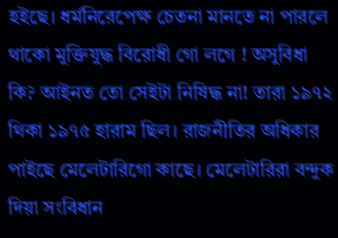হইছে। ধর্মনিরেপেক্ষ চেতনা মানতে না পারলে থাকো মুক্তিযুদ্ধ বিরোধী গো লগে ! অসুবিধা কি? আইনত তো সেইটা নিষিদ্ধ না! তারা ১৯৭২ থিকা ১৯৭৫ হারাম ছিল। রাজনীতির অধিকার পাইছে মেলেটারিগো কাছে। মেলেটারিরা বন্দুক দিয়া সংবিধান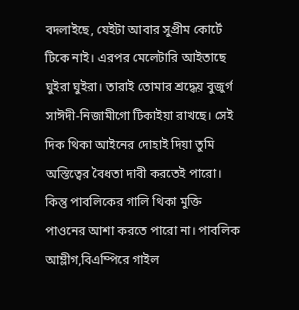বদলাইছে, যেইটা আবার সুপ্রীম কোর্টে টিকে নাই। এরপর মেলেটারি আইতাছে ঘুইরা ঘুইরা। তারাই তোমার শ্রদ্ধেয় বুজুর্গ সাঈদী-নিজামীগো টিকাইয়া রাখছে। সেই দিক থিকা আইনের দোহাই দিয়া তুমি অস্তিত্বের বৈধতা দাবী করতেই পারো। কিন্তু পাবলিকের গালি থিকা মুক্তি পাওনের আশা করতে পারো না। পাবলিক আম্লীগ,বিএম্পিরে গাইল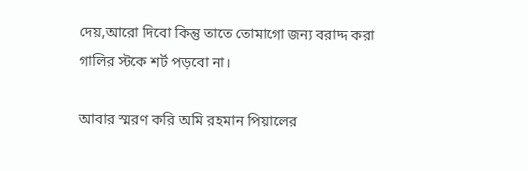দেয়,আরো দিবো কিন্তু তাতে তোমাগো জন্য বরাদ্দ করা গালির স্টকে শর্ট পড়বো না।

আবার স্মরণ করি অমি রহমান পিয়ালের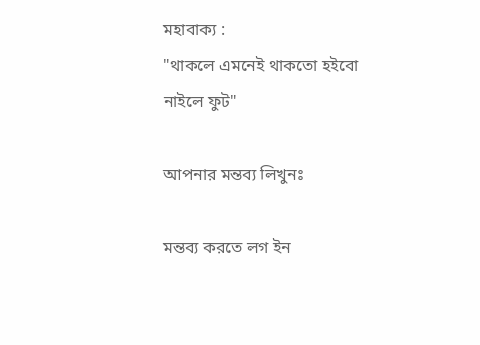মহাবাক্য :
"থাকলে এমনেই থাকতো হইবো নাইলে ফুট"

আপনার মন্তব্য লিখুনঃ

মন্তব্য করতে লগ ইন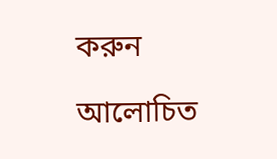করুন

আলোচিত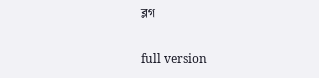ব্লগ


full version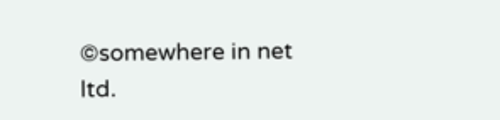©somewhere in net ltd.